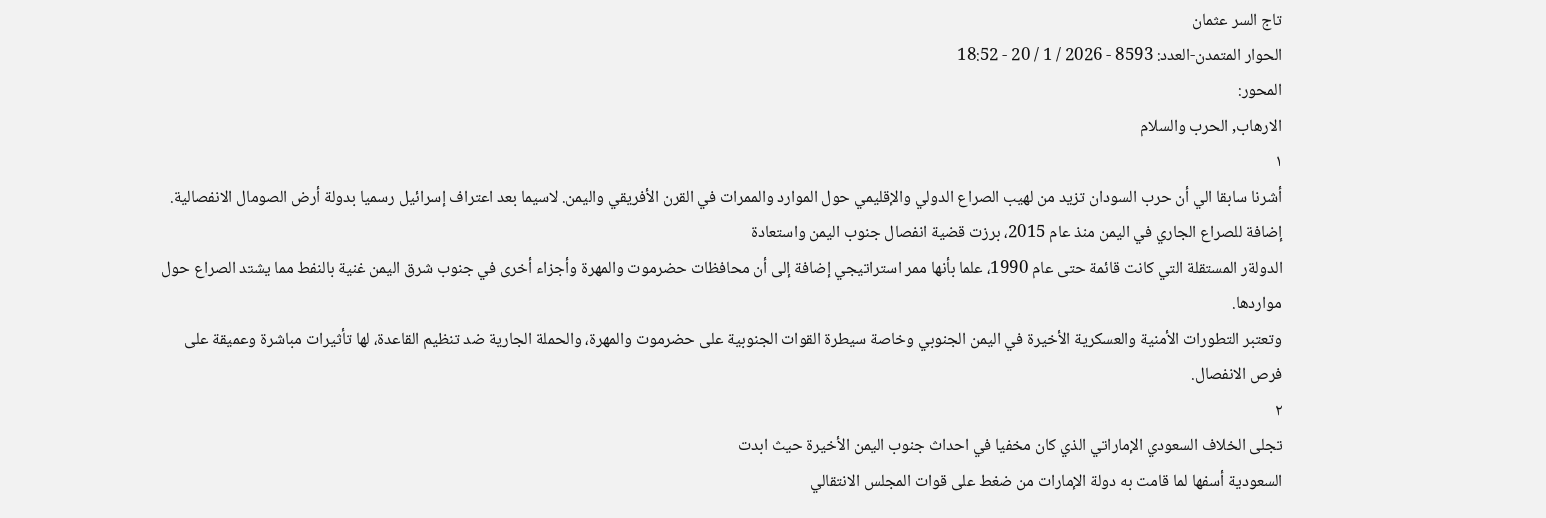تاج السر عثمان
الحوار المتمدن-العدد: 8593 - 2026 / 1 / 20 - 18:52
المحور:
الارهاب, الحرب والسلام
١
أشرنا سابقا الي أن حرب السودان تزيد من لهيب الصراع الدولي والإقليمي حول الموارد والممرات في القرن الأفريقي واليمن. لاسيما بعد اعتراف إسرائيل رسميا بدولة أرض الصومال الانفصالية.
إضافة للصراع الجاري في اليمن منذ عام 2015، برزت قضية انفصال جنوب اليمن واستعادة
الدولةر المستقلة التي كانت قائمة حتى عام 1990، علما بأنها ممر استراتيجي إضافة إلى أن محافظات حضرموت والمهرة وأجزاء أخرى في جنوب شرق اليمن غنية بالنفط مما يشتد الصراع حول مواردها.
وتعتبر التطورات الأمنية والعسكرية الأخيرة في اليمن الجنوبي وخاصة سيطرة القوات الجنوبية على حضرموت والمهرة، والحملة الجارية ضد تنظيم القاعدة، لها تأثيرات مباشرة وعميقة على فرص الانفصال.
٢
تجلى الخلاف السعودي الإماراتي الذي كان مخفيا في احداث جنوب اليمن الأخيرة حيث ابدت
السعودية أسفها لما قامت به دولة الإمارات من ضغط على قوات المجلس الانتقالي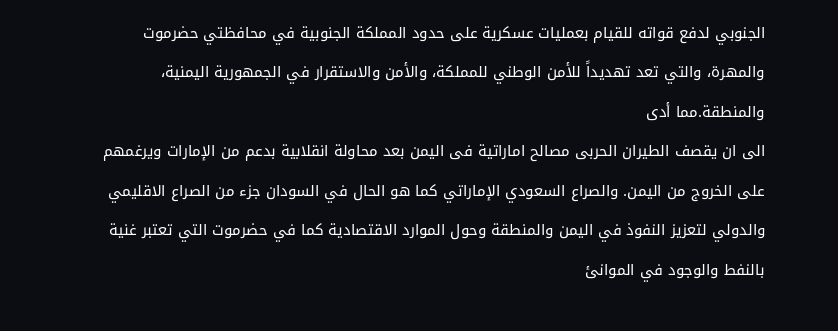الجنوبي لدفع قواته للقيام بعمليات عسكرية على حدود المملكة الجنوبية في محافظتي حضرموت والمهرة، والتي تعد تهديداً للأمن الوطني للمملكة، والأمن والاستقرار في الجمهورية اليمنية، والمنطقة.مما أدى
الى ان يقصف الطيران الحربى مصالح اماراتية فى اليمن بعد محاولة انقلابية بدعم من الإمارات ويرغمهم على الخروج من اليمن. والصراع السعودي الإماراتي كما هو الحال في السودان جزء من الصراع الاقليمي والدولي لتعزيز النفوذ في اليمن والمنطقة وحول الموارد الاقتصادية كما في حضرموت التي تعتبر غنية بالنفط والوجود في الموانئ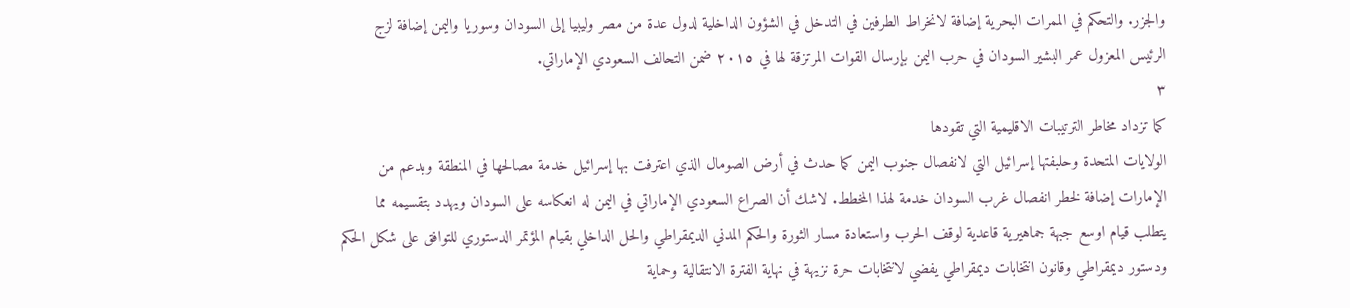والجزر. والتحكم في الممرات البحرية إضافة لانخراط الطرفين في التدخل في الشؤون الداخلية لدول عدة من مصر وليبيا إلى السودان وسوريا واليمن إضافة لزج الرئيس المعزول عمر البشير السودان في حرب اليمن بإرسال القوات المرتزقة لها في ٢٠١٥ ضمن التحالف السعودي الإماراتي.
٣
كما تزداد مخاطر الترتيبات الاقليمية التي تقودها
الولايات المتحدة وحلبفتها إسرائيل التي لانفصال جنوب اليمن كما حدث في أرض الصومال الذي اعترفت بها إسرائيل خدمة مصالحها في المنطقة وبدعم من الإمارات إضافة لخطر انفصال غرب السودان خدمة لهذا المخطط. لاشك أن الصراع السعودي الإماراتي في اليمن له انعكاسه على السودان ويهدد بتقسيمه مما يتطلب قيام اوسع جبهة جماهيرية قاعدية لوقف الحرب واستعادة مسار الثورة والحكم المدني الديمقراطي والحل الداخلي بقيام المؤتمر الدستوري للتوافق على شكل الحكم ودستور ديمقراطي وقانون انتخابات ديمقراطي يفضي لانتخابات حرة نزيهة في نهاية الفترة الانتقالية وحماية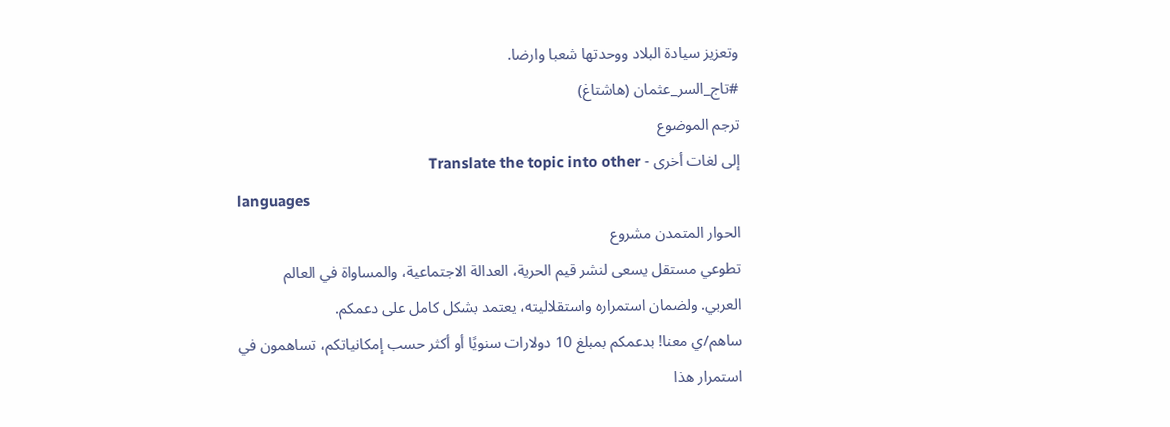وتعزيز سيادة البلاد ووحدتها شعبا وارضا.
#تاج_السر_عثمان (هاشتاغ)
ترجم الموضوع
إلى لغات أخرى - Translate the topic into other
languages
الحوار المتمدن مشروع
تطوعي مستقل يسعى لنشر قيم الحرية، العدالة الاجتماعية، والمساواة في العالم
العربي. ولضمان استمراره واستقلاليته، يعتمد بشكل كامل على دعمكم.
ساهم/ي معنا! بدعمكم بمبلغ 10 دولارات سنويًا أو أكثر حسب إمكانياتكم، تساهمون في
استمرار هذا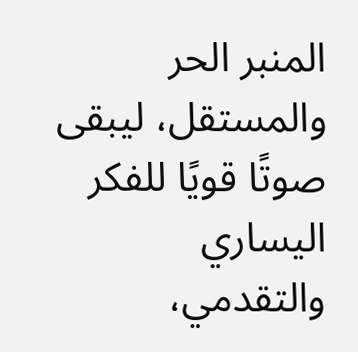المنبر الحر والمستقل، ليبقى صوتًا قويًا للفكر اليساري والتقدمي،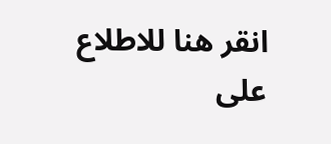انقر هنا للاطلاع على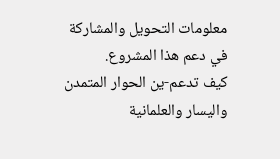معلومات التحويل والمشاركة
في دعم هذا المشروع.
كيف تدعم-ين الحوار المتمدن واليسار والعلمانية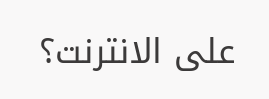على الانترنت؟